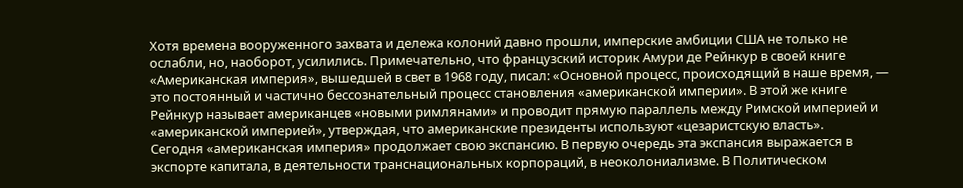Хотя времена вооруженного захвата и дележа колоний давно прошли, имперские амбиции США не только не ослабли, но, наоборот, усилились. Примечательно, что французский историк Амури де Рейнкур в своей книге «Американская империя», вышедшей в свет в 1968 году, писал: «Основной процесс, происходящий в наше время, — это постоянный и частично бессознательный процесс становления «американской империи». В этой же книге Рейнкур называет американцев «новыми римлянами» и проводит прямую параллель между Римской империей и «американской империей», утверждая, что американские президенты используют «цезаристскую власть».
Сегодня «американская империя» продолжает свою экспансию. В первую очередь эта экспансия выражается в экспорте капитала, в деятельности транснациональных корпораций, в неоколониализме. В Политическом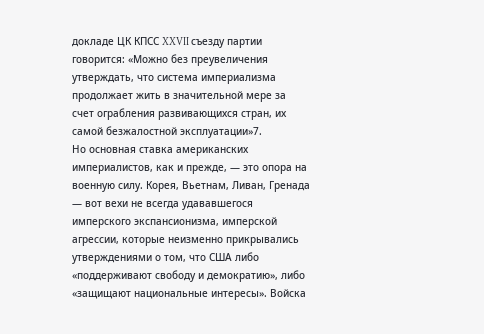докладе ЦК КПСС XXVII съезду партии говорится: «Можно без преувеличения утверждать, что система империализма продолжает жить в значительной мере за счет ограбления развивающихся стран, их самой безжалостной эксплуатации»7.
Но основная ставка американских империалистов, как и прежде, — это опора на военную силу. Корея, Вьетнам, Ливан, Гренада — вот вехи не всегда удававшегося имперского экспансионизма, имперской агрессии, которые неизменно прикрывались утверждениями о том, что США либо «поддерживают свободу и демократию», либо «защищают национальные интересы». Войска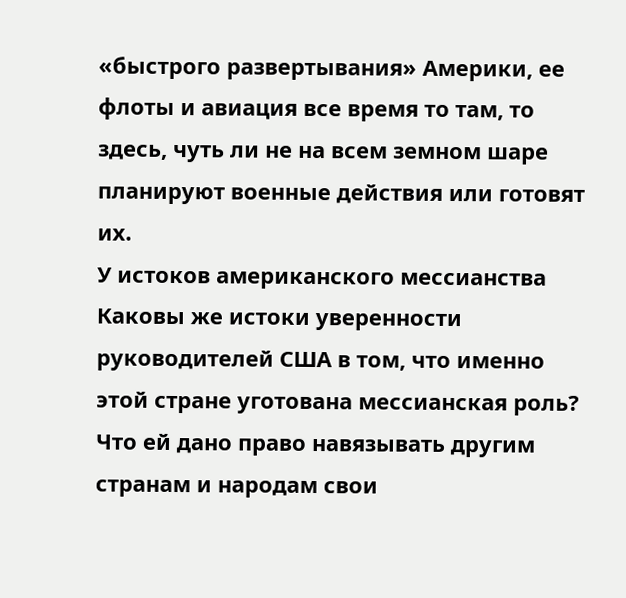«быстрого развертывания» Америки, ее флоты и авиация все время то там, то здесь, чуть ли не на всем земном шаре планируют военные действия или готовят их.
У истоков американского мессианства
Каковы же истоки уверенности руководителей США в том, что именно этой стране уготована мессианская роль? Что ей дано право навязывать другим странам и народам свои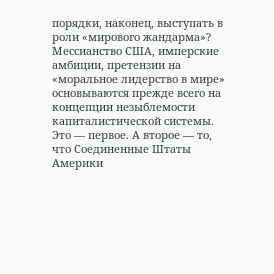порядки, наконец, выступать в роли «мирового жандарма»?
Мессианство США, имперские амбиции, претензии на «моральное лидерство в мире» основываются прежде всего на концепции незыблемости капиталистической системы. Это — первое. А второе — то, что Соединенные Штаты Америки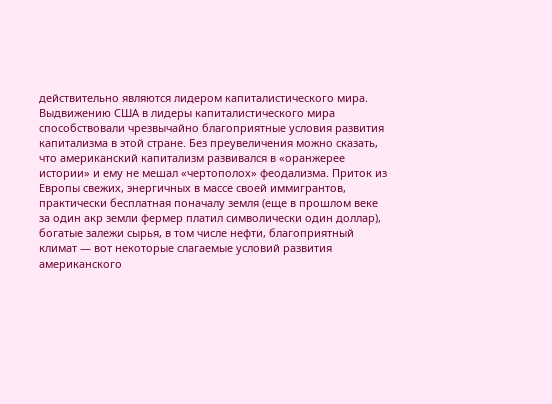действительно являются лидером капиталистического мира.
Выдвижению США в лидеры капиталистического мира способствовали чрезвычайно благоприятные условия развития капитализма в этой стране. Без преувеличения можно сказать, что американский капитализм развивался в «оранжерее истории» и ему не мешал «чертополох» феодализма. Приток из Европы свежих, энергичных в массе своей иммигрантов, практически бесплатная поначалу земля (еще в прошлом веке за один акр земли фермер платил символически один доллар), богатые залежи сырья, в том числе нефти, благоприятный климат — вот некоторые слагаемые условий развития американского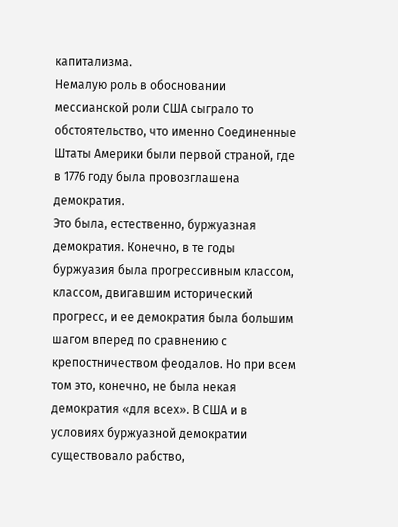капитализма.
Немалую роль в обосновании мессианской роли США сыграло то обстоятельство, что именно Соединенные Штаты Америки были первой страной, где в 1776 году была провозглашена демократия.
Это была, естественно, буржуазная демократия. Конечно, в те годы буржуазия была прогрессивным классом, классом, двигавшим исторический прогресс, и ее демократия была большим шагом вперед по сравнению с крепостничеством феодалов. Но при всем том это, конечно, не была некая демократия «для всех». В США и в условиях буржуазной демократии существовало рабство,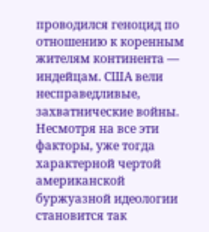проводился геноцид по отношению к коренным жителям континента — индейцам. США вели несправедливые, захватнические войны.
Несмотря на все эти факторы, уже тогда характерной чертой американской буржуазной идеологии становится так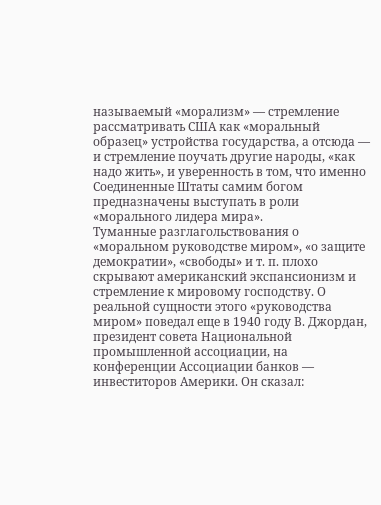называемый «морализм» — стремление рассматривать США как «моральный образец» устройства государства, а отсюда — и стремление поучать другие народы, «как надо жить», и уверенность в том, что именно Соединенные Штаты самим богом предназначены выступать в роли «морального лидера мира».
Туманные разглагольствования о «моральном руководстве миром», «о защите демократии», «свободы» и т. п. плохо скрывают американский экспансионизм и стремление к мировому господству. О реальной сущности этого «руководства миром» поведал еще в 1940 году В. Джордан, президент совета Национальной промышленной ассоциации, на конференции Ассоциации банков — инвеститоров Америки. Он сказал: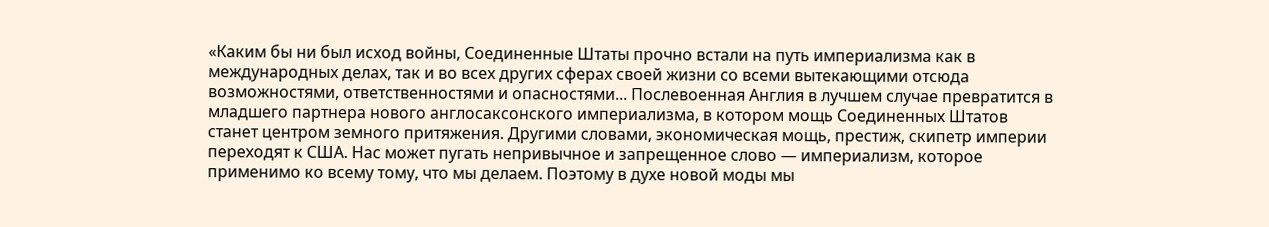«Каким бы ни был исход войны, Соединенные Штаты прочно встали на путь империализма как в международных делах, так и во всех других сферах своей жизни со всеми вытекающими отсюда возможностями, ответственностями и опасностями... Послевоенная Англия в лучшем случае превратится в младшего партнера нового англосаксонского империализма, в котором мощь Соединенных Штатов станет центром земного притяжения. Другими словами, экономическая мощь, престиж, скипетр империи переходят к США. Нас может пугать непривычное и запрещенное слово — империализм, которое применимо ко всему тому, что мы делаем. Поэтому в духе новой моды мы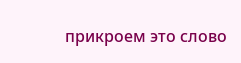прикроем это слово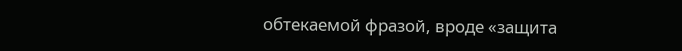обтекаемой фразой, вроде «защита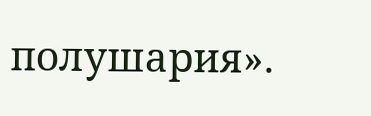полушария».